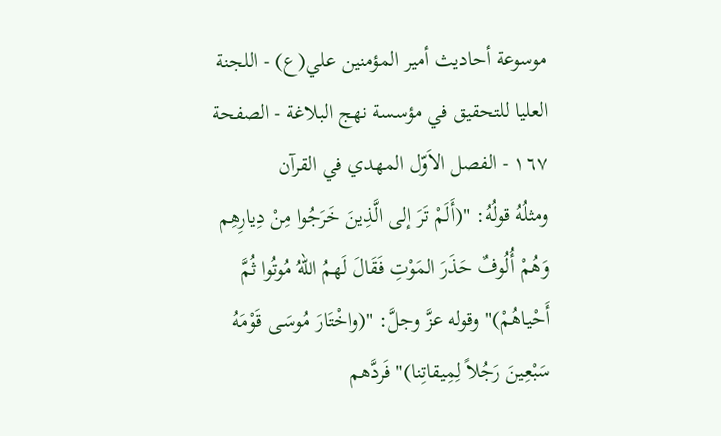موسوعة أحاديث أمير المؤمنين علي(ع) - اللجنة العليا للتحقيق في مؤسسة نهج البلاغة - الصفحة ١٦٧ - الفصل الاَوّل المهدي في القرآن
ومثلُهُ قولُهُ: "(أَلَمْ تَرَ إلى الَّذِينَ خَرَجُوا مِنْ دِيارِهِم وَهُمْ أُلُوفٌ حَذَرَ المَوْتِ فَقَالَ لَهمُ اللّهُ مُوتُوا ثُمَّ أَحْياهُمْ)" وقوله عزَّ وجلَّ: "(واخْتَارَ مُوسَـى قَوْمَهُ سَبْعِينَ رَجُلاً لِمِيقاتِنا)" فَردَّهم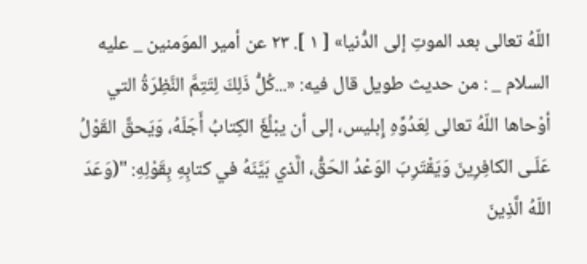اللّهُ تعالى بعد الموتِ إلى الدُّنيا» [ ١ ]. ٢٣ عن أمير الموَمنين _ عليه السلام _ : من حديث طويل قال فيه: «...كُلُّ ذَلِكَ لِتَتِمَّ النَّظِرَةُ التي أوْحاها اللّهُ تعالى لِعَدُوِّهِ إِبليس، إلى أن يبْلُغَ الكِتابُ أَجَلَهُ، وَيَحقَّ القَوْلُ عَلَـى الكافِرِينَ وَيَقْتَرِبَ الوَعْدُ الحَقُّ، الَّذي بَيَّنَهُ في كتابِهِ بِقَوْلِهِ: "(وَعَدَ اللّهُ الَّذِينَ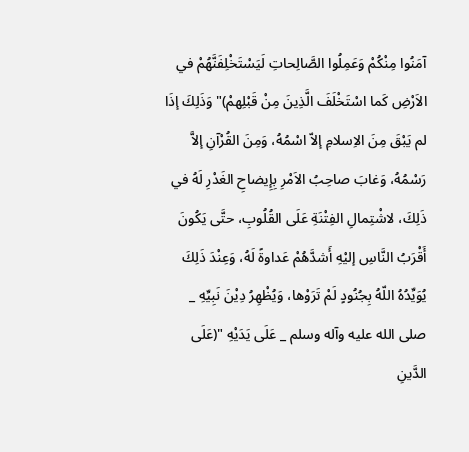آمَنُوا مِنْكُمْ وَعَمِلُوا الصَّالِحاتِ لَيَسْتَخْلِفَنَّهُمْ في الاَرْضِ كَما اسْتَخْلَفَ الَّذِينَ مِنْ قَبْلِهمْ)" وَذَلِكَ إذَا لم يَبْقَ مِنَ الاِسلامِ إلاّ اسْمُهُ، وَمِنَ القُرْآنِ إلاَّ رَسْمُهُ، وَغابَ صاحِبُ الاَمْرِ بِإِيضاحِ الغَدْرِ لَهُ في ذَلِكَ، لاشْتِمالِ الفِتْنَةِ عَلَى القُلُوبِ، حتَّى يَكُونَ أَقْرَبُ النَّاسِ إليْهِ أَشدَّهُمْ عَداوةً لَهُ، وَعِنْدَ ذَلِكَ يُوَيِّدُهُ اللّهُ بِجُنُودٍ لَمْ تَرَوْها، وَيُظْهِرُ دِيْنَ نَبِيِّهِ _ صلى الله عليه وآله وسلم _ عَلَى يَدَيْهِ "(عَلَى الدَّينِ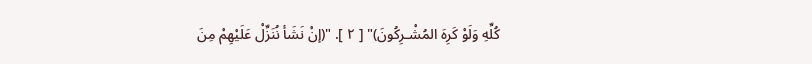كُلِّهِ وَلَوْ كَرِهَ المُشْـرِكُونَ)" [ ٢ ]. "(إنْ نَشَأ نُنَزِّلْ عَلَيْهِمْ مِنَ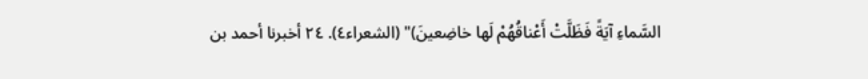السَّماءِ آيَةً فَظَلَّتْ أَعْناقُهُمْ لَها خاضِعينَ)" (الشعراء٤). ٢٤ أخبرنا أحمد بن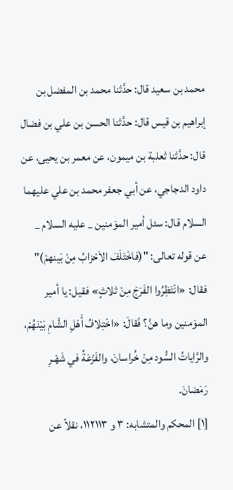محمد بن سعيد قال: حدَّثنا محمد بن المفضل بن إبراهيم بن قيس قال: حدَّثنا الحسن بن علي بن فضال قال: حدَّثنا ثعلبة بن ميمون، عن معمر بن يحيى، عن داود الدجاجي، عن أبي جعفر محمد بن علي عليهما السلام قال: سئل أمير الموَمنين _ عليه السلام _ عن قوله تعالى: "(فاخْتَلَفَ الاَحْزابُ مِنْ بَينهمْ)" فقال: «انْتَظِرُوا الفَرَجَ مِنْ ثلاثٍ» فقيل: يا أمير الموَمنين وما هنَّ؟ فَقالَ: «اخْتِلافُ أَهْلِ الشَّامِ بَيْنَهُمْ، والرَّاياتُ السُّود مِنْ خُراسانَ، والفَزْعَةُ في شَهْـرِ رَمَضانَ.
[١] المحكم والمتشابه: ٣ و ١١٢١١٣، نقلاً عن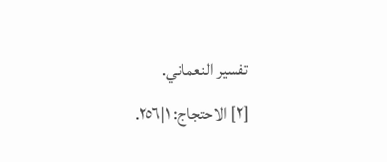تفسير النعماني.
[٢] الاحتجاج: ١|٢٥٦.